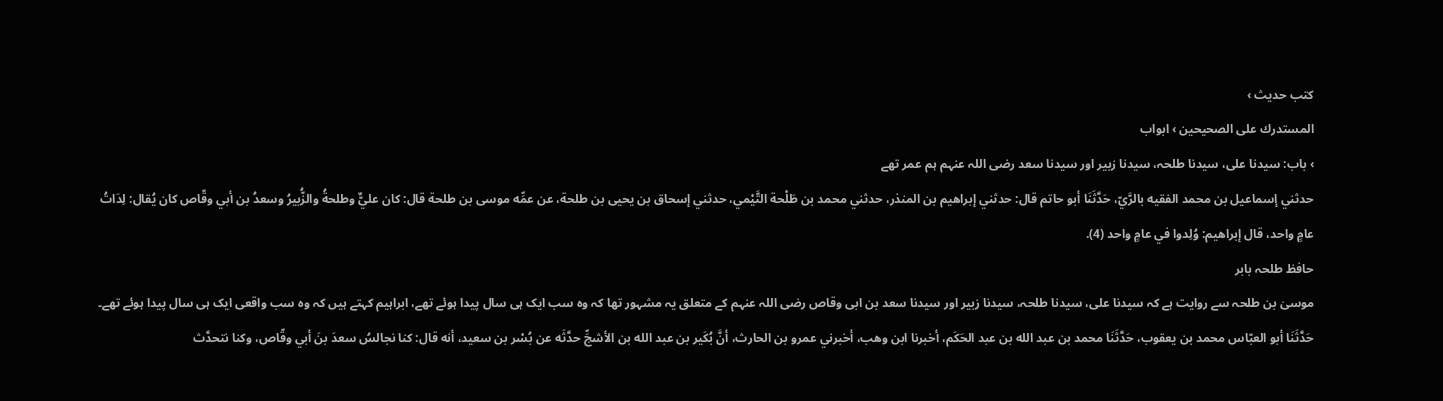کتب حدیث ›
المستدرك على الصحيحين › ابواب
› باب: سیدنا علی، سیدنا طلحہ، سیدنا زبیر اور سیدنا سعد رضی اللہ عنہم ہم عمر تھے
حدثني إسماعيل بن محمد الفقيه بالرَّيّ، حَدَّثَنَا أبو حاتم قال: حدثني إبراهيم بن المنذر، حدثني محمد بن طَلْحة التَّيْمي، حدثني إسحاق بن يحيى بن طلحة، عن عمِّه موسى بن طلحة قال: كان عليٌّ وطلحةُ والزُّبيرُ وسعدُ بن أبي وقّاص كان يُقال: لِدَاتُ عامٍ واحد، قال إبراهيم: وُلِدوا في عامٍ واحد (4).
حافظ طلحہ بابر
موسیٰ بن طلحہ سے روایت ہے کہ سیدنا علی، سیدنا طلحہ، سیدنا زبیر اور سیدنا سعد بن ابی وقاص رضی اللہ عنہم کے متعلق یہ مشہور تھا کہ وہ سب ایک ہی سال پیدا ہوئے تھے، ابراہیم کہتے ہیں کہ وہ سب واقعی ایک ہی سال پیدا ہوئے تھے۔
حَدَّثَنَا أبو العبّاس محمد بن يعقوب، حَدَّثَنَا محمد بن عبد الله بن عبد الحَكَم، أخبرنا ابن وهب، أخبرني عمرو بن الحارث، أنَّ بُكَير بن عبد الله بن الأشجِّ حدَّثَه عن بُسْر بن سعيد، أنه قال: كنا نجالسُ سعدَ بنَ أبي وقّاص، وكنا نتحدَّث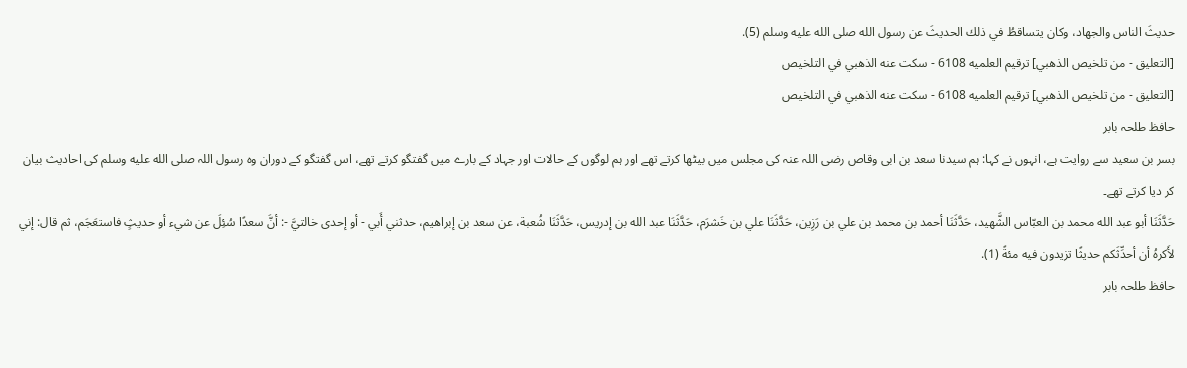حديثَ الناس والجهاد، وكان يتساقطُ في ذلك الحديثَ عن رسول الله صلى الله عليه وسلم (5).
[التعليق - من تلخيص الذهبي] ترقيم العلميه 6108 - سكت عنه الذهبي في التلخيص
[التعليق - من تلخيص الذهبي] ترقيم العلميه 6108 - سكت عنه الذهبي في التلخيص
حافظ طلحہ بابر
بسر بن سعید سے روایت ہے، انہوں نے کہا: ہم سیدنا سعد بن ابی وقاص رضی اللہ عنہ کی مجلس میں بیٹھا کرتے تھے اور ہم لوگوں کے حالات اور جہاد کے بارے میں گفتگو کرتے تھے، اس گفتگو کے دوران وہ رسول اللہ صلى الله عليه وسلم کی احادیث بیان کر دیا کرتے تھے۔
حَدَّثَنَا أبو عبد الله محمد بن العبّاس الشَّهيد، حَدَّثَنَا أحمد بن محمد بن علي بن رَزِين، حَدَّثَنَا علي بن خَشرَم، حَدَّثَنَا عبد الله بن إدريس، حَدَّثَنَا شُعبة، عن سعد بن إبراهيم، حدثني أَبي - أو إحدى خالتيَّ -: أنَّ سعدًا سُئِلَ عن شيء أو حديثٍ فاستعَجَم، ثم قال: إني لأَكرهُ أن أحدِّثَكم حديثًا تزيدون فيه مئةً (1).
حافظ طلحہ بابر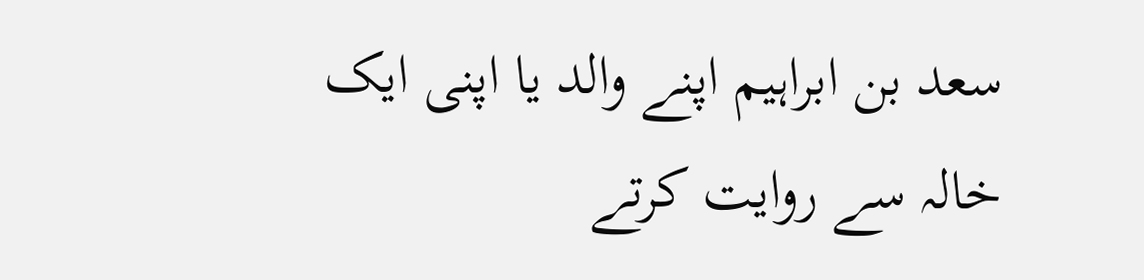سعد بن ابراہیم اپنے والد یا اپنی ایک خالہ سے روایت کرتے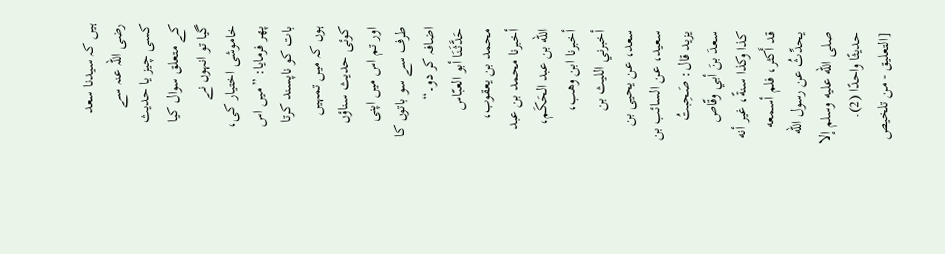ہیں کہ سیدنا سعد رضی اللہ عنہ سے کسی چیز یا حدیث کے متعلق سوال کیا گیا تو انہوں نے خاموشی اختیار کی، پھر فرمایا: ”میں اس بات کو ناپسند کرتا ہوں کہ میں تمہیں کوئی حدیث سناؤں اور تم اس میں اپنی طرف سے سو باتوں کا اضافہ کر دو۔“
حَدَّثَنَا أبو العبّاس محمد بن يعقوب، أخبرنا محمد بن عبد الله بن عبد الحَكَم، أخبرنا ابن وهب، أخبرني الليث بن سعد، عن يحيى بن سعيد، عن السائب بن يزيد قال: صَحِبتُ سعدَ بنَ أبي وقّاص كذا وكذا سنةً، غير أنه قد أَكثر، فلم أسمعه يحدِّثُ عن رسول الله صلى الله عليه وسلم إلا حديثًا واحدًا (2).
[التعليق - من تلخيص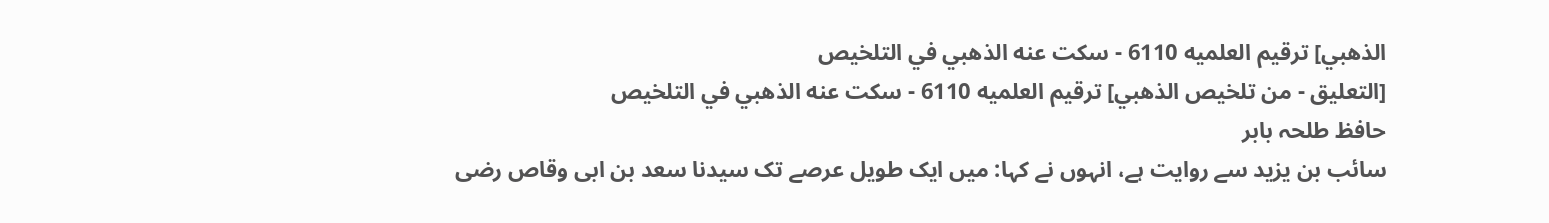الذهبي] ترقيم العلميه 6110 - سكت عنه الذهبي في التلخيص
[التعليق - من تلخيص الذهبي] ترقيم العلميه 6110 - سكت عنه الذهبي في التلخيص
حافظ طلحہ بابر
سائب بن یزید سے روایت ہے، انہوں نے کہا: میں ایک طویل عرصے تک سیدنا سعد بن ابی وقاص رضی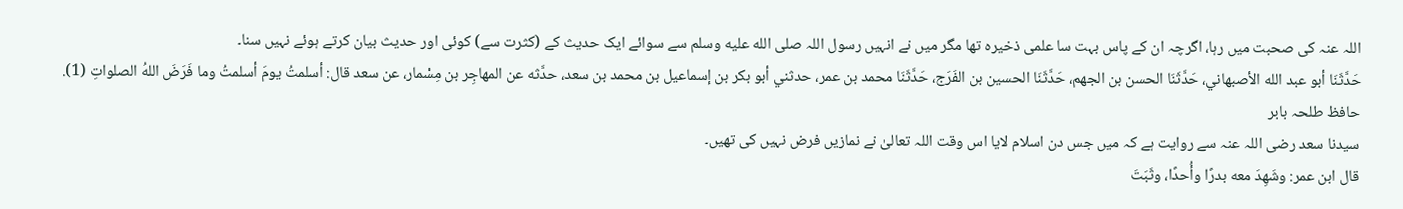اللہ عنہ کی صحبت میں رہا، اگرچہ ان کے پاس بہت سا علمی ذخیرہ تھا مگر میں نے انہیں رسول اللہ صلى الله عليه وسلم سے سوائے ایک حدیث کے (کثرت سے) کوئی اور حدیث بیان کرتے ہوئے نہیں سنا۔
حَدَّثَنَا أبو عبد الله الأصبهاني، حَدَّثَنَا الحسن بن الجهم، حَدَّثَنَا الحسين بن الفَرَج، حَدَّثَنَا محمد بن عمر، حدثني أبو بكر بن إسماعيل بن محمد بن سعد، حدَّثه عن المهاجِر بن مِسْمار، عن سعد قال: أسلمتُ يومَ أسلمتُ وما فَرَضَ اللهُ الصلواتِ (1).
حافظ طلحہ بابر
سیدنا سعد رضی اللہ عنہ سے روایت ہے کہ میں جس دن اسلام لایا اس وقت اللہ تعالیٰ نے نمازیں فرض نہیں کی تھیں۔
قال ابن عمر: وشَهِدَ معه بدرًا وأُحدًا، وثَبَتَ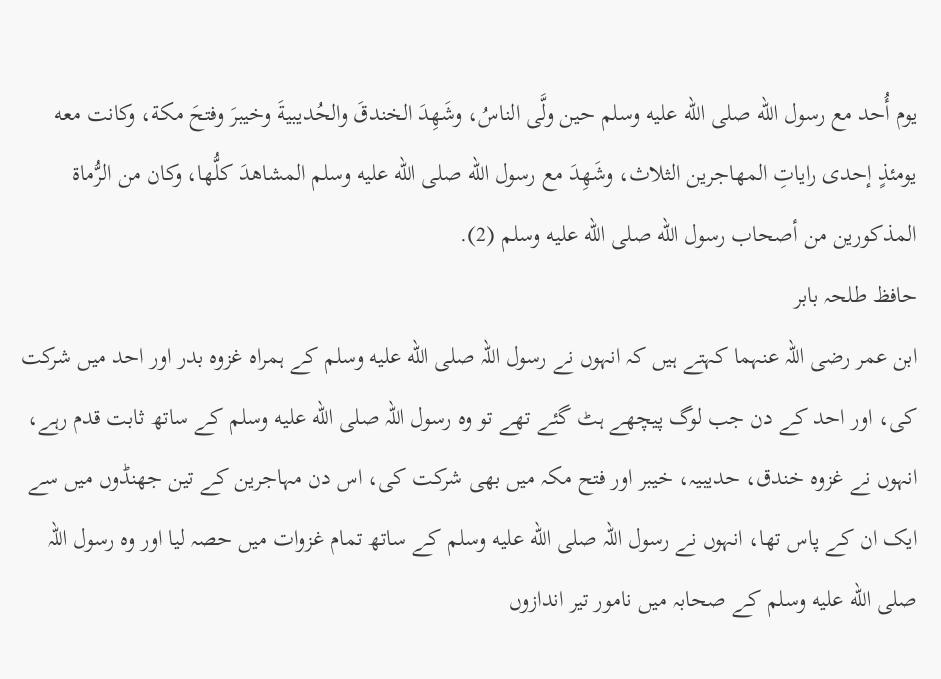يوم أُحد مع رسول الله صلى الله عليه وسلم حين ولَّى الناسُ، وشَهِدَ الخندقَ والحُديبيةَ وخيبرَ وفتحَ مكة، وكانت معه يومئذٍ إحدى راياتِ المهاجرين الثلاث، وشَهِدَ مع رسول الله صلى الله عليه وسلم المشاهدَ كلُّها، وكان من الرُّماة المذكورين من أصحاب رسول الله صلى الله عليه وسلم (2).
حافظ طلحہ بابر
ابن عمر رضی اللہ عنہما کہتے ہیں کہ انہوں نے رسول اللہ صلى الله عليه وسلم کے ہمراہ غزوہ بدر اور احد میں شرکت کی، اور احد کے دن جب لوگ پیچھے ہٹ گئے تھے تو وہ رسول اللہ صلى الله عليه وسلم کے ساتھ ثابت قدم رہے، انہوں نے غزوہ خندق، حدیبیہ، خیبر اور فتح مکہ میں بھی شرکت کی، اس دن مہاجرین کے تین جھنڈوں میں سے ایک ان کے پاس تھا، انہوں نے رسول اللہ صلى الله عليه وسلم کے ساتھ تمام غزوات میں حصہ لیا اور وہ رسول اللہ صلى الله عليه وسلم کے صحابہ میں نامور تیر اندازوں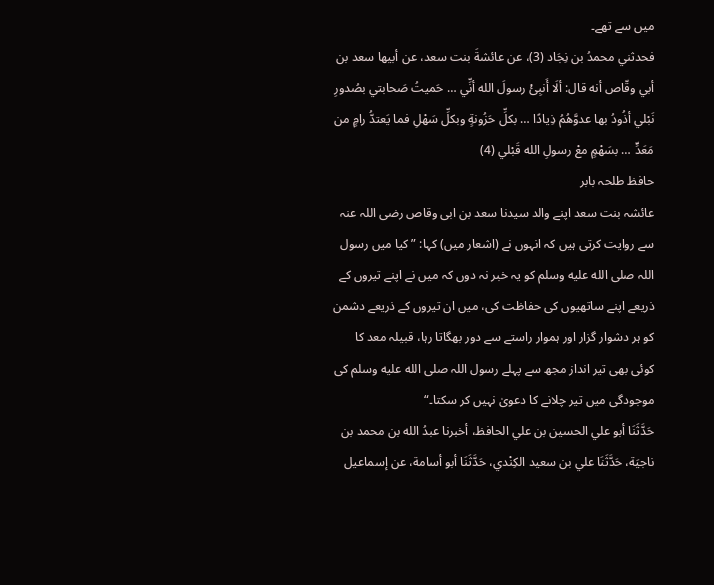میں سے تھے۔
فحدثني محمدُ بن نِجَاد (3)، عن عائشةَ بنت سعد، عن أبيها سعد بن أبي وقّاص أنه قال: ألَا أَنبِئْ رسولَ الله أنِّي … حَميتُ صَحابتي بصُدورِ نَبْلي أذُودُ بها عدوَّهُمُ ذِيادًا … بكلِّ حَزُونةٍ وبكلِّ سَهْلِ فما يَعتدُّ رامٍ من مَعَدٍّ … بسَهْمٍ معْ رسولِ الله قَبْلي (4)
حافظ طلحہ بابر
عائشہ بنت سعد اپنے والد سیدنا سعد بن ابی وقاص رضی اللہ عنہ سے روایت کرتی ہیں کہ انہوں نے (اشعار میں) کہا: ”کیا میں رسول اللہ صلى الله عليه وسلم کو یہ خبر نہ دوں کہ میں نے اپنے تیروں کے ذریعے اپنے ساتھیوں کی حفاظت کی، میں ان تیروں کے ذریعے دشمن کو ہر دشوار گزار اور ہموار راستے سے دور بھگاتا رہا، قبیلہ معد کا کوئی بھی تیر انداز مجھ سے پہلے رسول اللہ صلى الله عليه وسلم کی موجودگی میں تیر چلانے کا دعویٰ نہیں کر سکتا۔“
حَدَّثَنَا أبو علي الحسين بن علي الحافظ، أخبرنا عبدُ الله بن محمد بن ناجيَة، حَدَّثَنَا علي بن سعيد الكِنْدي، حَدَّثَنَا أبو أسامة، عن إسماعيل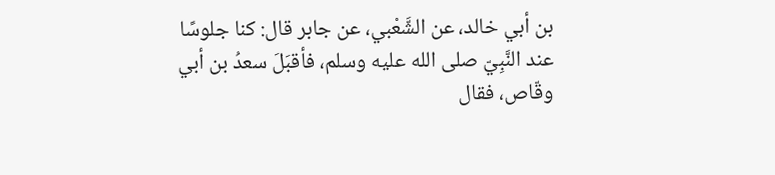بن أبي خالد، عن الشَّعْبي، عن جابر قال: كنا جلوسًا عند النَّبِيّ صلى الله عليه وسلم، فأقبَلَ سعدُ بن أبي وقّاص، فقال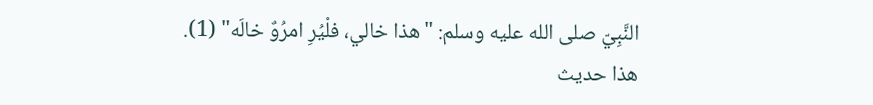النَّبِيّ صلى الله عليه وسلم: "هذا خالي، فلْيُرِ امرُوٌ خالَه" (1).
هذا حديث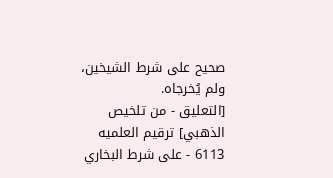صحيح على شرط الشيخين، ولم يُخرجاه.
[التعليق - من تلخيص الذهبي] ترقيم العلميه 6113 - على شرط البخاري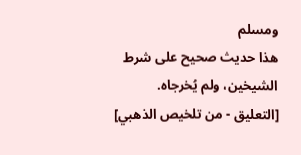ومسلم
هذا حديث صحيح على شرط الشيخين، ولم يُخرجاه.
[التعليق - من تلخيص الذهبي]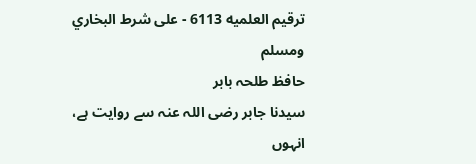ترقيم العلميه 6113 - على شرط البخاري ومسلم
حافظ طلحہ بابر
سیدنا جابر رضی اللہ عنہ سے روایت ہے، انہوں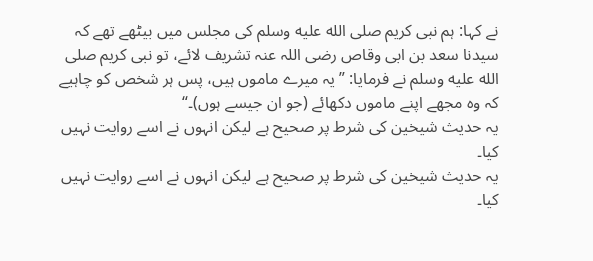نے کہا: ہم نبی کریم صلى الله عليه وسلم کی مجلس میں بیٹھے تھے کہ سیدنا سعد بن ابی وقاص رضی اللہ عنہ تشریف لائے، تو نبی کریم صلى الله عليه وسلم نے فرمایا: ”یہ میرے ماموں ہیں، پس ہر شخص کو چاہیے کہ وہ مجھے اپنے ماموں دکھائے (جو ان جیسے ہوں)۔“
یہ حدیث شیخین کی شرط پر صحیح ہے لیکن انہوں نے اسے روایت نہیں کیا۔
یہ حدیث شیخین کی شرط پر صحیح ہے لیکن انہوں نے اسے روایت نہیں کیا۔